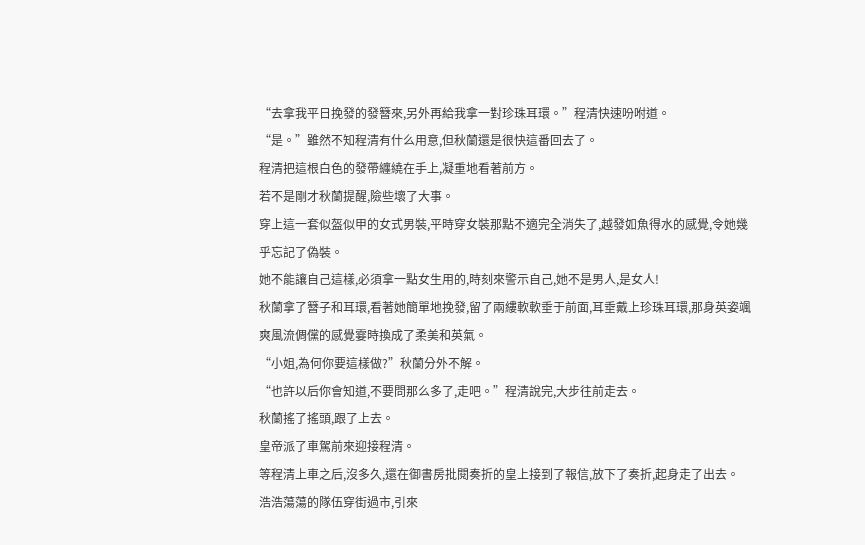“去拿我平日挽發的發簪來,另外再給我拿一對珍珠耳環。”程清快速吩咐道。
“是。”雖然不知程清有什么用意,但秋蘭還是很快這番回去了。
程清把這根白色的發帶纏繞在手上,凝重地看著前方。
若不是剛才秋蘭提醒,險些壞了大事。
穿上這一套似盔似甲的女式男裝,平時穿女裝那點不適完全消失了,越發如魚得水的感覺,令她幾乎忘記了偽裝。
她不能讓自己這樣,必須拿一點女生用的,時刻來警示自己,她不是男人,是女人!
秋蘭拿了簪子和耳環,看著她簡單地挽發,留了兩縷軟軟垂于前面,耳垂戴上珍珠耳環,那身英姿颯爽風流倜儻的感覺霎時換成了柔美和英氣。
“小姐,為何你要這樣做?”秋蘭分外不解。
“也許以后你會知道,不要問那么多了,走吧。”程清說完,大步往前走去。
秋蘭搖了搖頭,跟了上去。
皇帝派了車駕前來迎接程清。
等程清上車之后,沒多久,還在御書房批閱奏折的皇上接到了報信,放下了奏折,起身走了出去。
浩浩蕩蕩的隊伍穿街過市,引來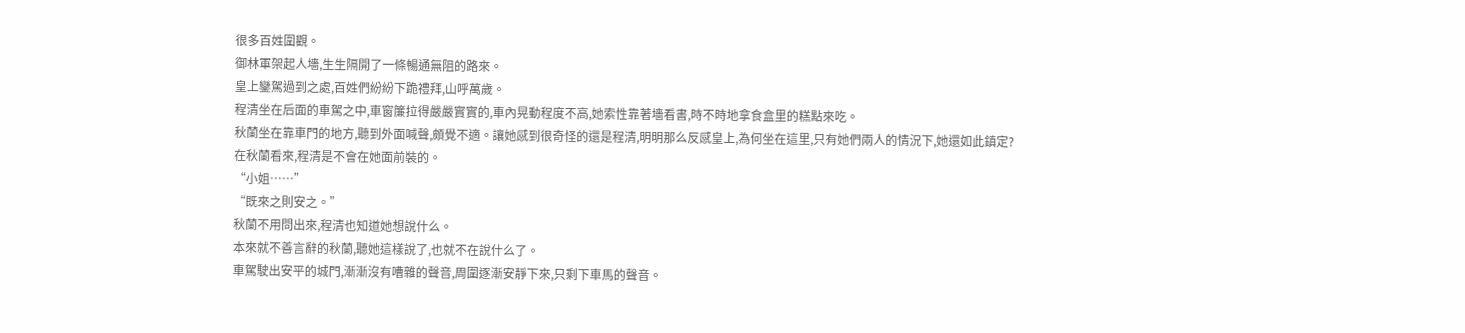很多百姓圍觀。
御林軍架起人墻,生生隔開了一條暢通無阻的路來。
皇上鑾駕過到之處,百姓們紛紛下跪禮拜,山呼萬歲。
程清坐在后面的車駕之中,車窗簾拉得嚴嚴實實的,車內晃動程度不高,她索性靠著墻看書,時不時地拿食盒里的糕點來吃。
秋蘭坐在靠車門的地方,聽到外面喊聲,頗覺不適。讓她感到很奇怪的還是程清,明明那么反感皇上,為何坐在這里,只有她們兩人的情況下,她還如此鎮定?
在秋蘭看來,程清是不會在她面前裝的。
“小姐……”
“既來之則安之。”
秋蘭不用問出來,程清也知道她想說什么。
本來就不善言辭的秋蘭,聽她這樣說了,也就不在說什么了。
車駕駛出安平的城門,漸漸沒有嘈雜的聲音,周圍逐漸安靜下來,只剩下車馬的聲音。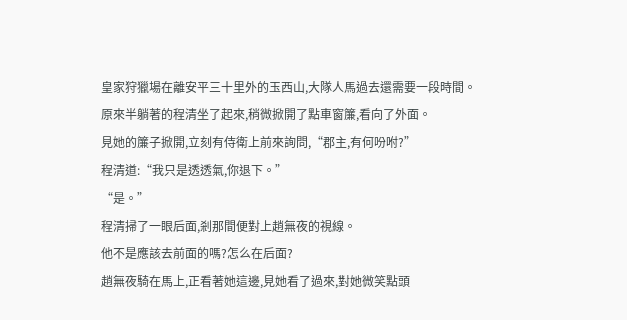皇家狩獵場在離安平三十里外的玉西山,大隊人馬過去還需要一段時間。
原來半躺著的程清坐了起來,稍微掀開了點車窗簾,看向了外面。
見她的簾子掀開,立刻有侍衛上前來詢問,“郡主,有何吩咐?”
程清道:“我只是透透氣,你退下。”
“是。”
程清掃了一眼后面,剎那間便對上趙無夜的視線。
他不是應該去前面的嗎?怎么在后面?
趙無夜騎在馬上,正看著她這邊,見她看了過來,對她微笑點頭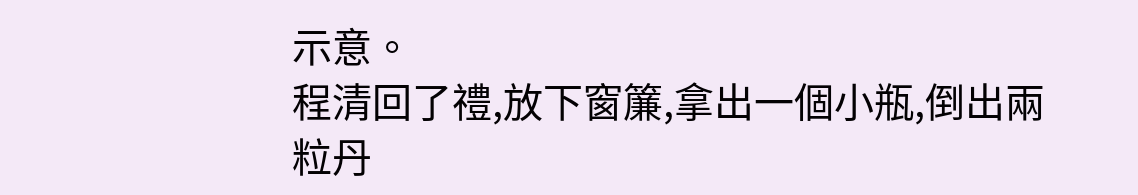示意。
程清回了禮,放下窗簾,拿出一個小瓶,倒出兩粒丹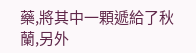藥,將其中一顆遞給了秋蘭,另外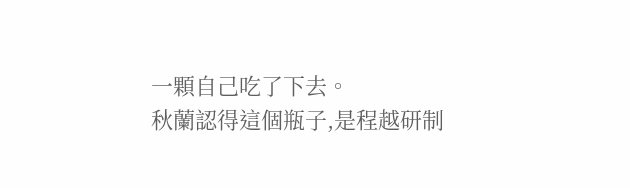一顆自己吃了下去。
秋蘭認得這個瓶子,是程越研制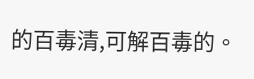的百毒清,可解百毒的。